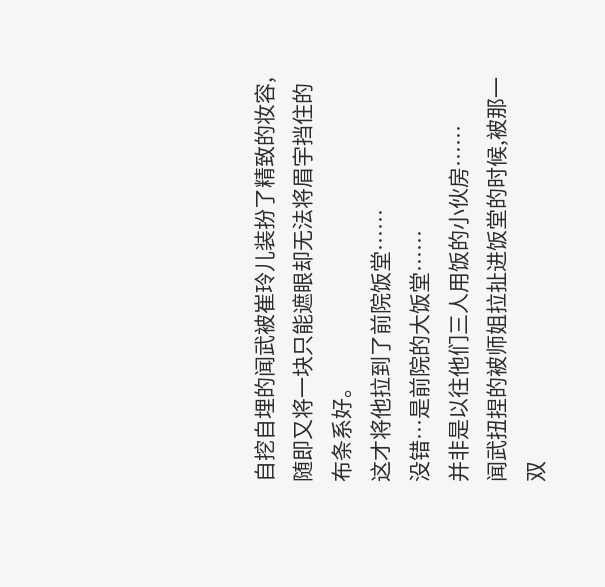自挖自埋的闻武被崔玲儿装扮了精致的妆容,随即又将一块只能遮眼却无法将眉宇挡住的布条系好。
这才将他拉到了前院饭堂……
没错…是前院的大饭堂……
并非是以往他们三人用饭的小伙房……
闻武扭捏的被师姐拉扯进饭堂的时候,被那一双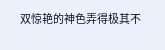双惊艳的神色弄得极其不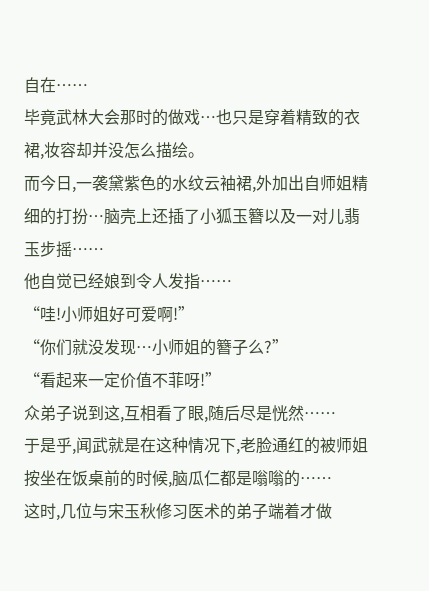自在……
毕竟武林大会那时的做戏…也只是穿着精致的衣裙,妆容却并没怎么描绘。
而今日,一袭黛紫色的水纹云袖裙,外加出自师姐精细的打扮…脑壳上还插了小狐玉簪以及一对儿翡玉步摇……
他自觉已经娘到令人发指……
“哇!小师姐好可爱啊!”
“你们就没发现…小师姐的簪子么?”
“看起来一定价值不菲呀!”
众弟子说到这,互相看了眼,随后尽是恍然……
于是乎,闻武就是在这种情况下,老脸通红的被师姐按坐在饭桌前的时候,脑瓜仁都是嗡嗡的……
这时,几位与宋玉秋修习医术的弟子端着才做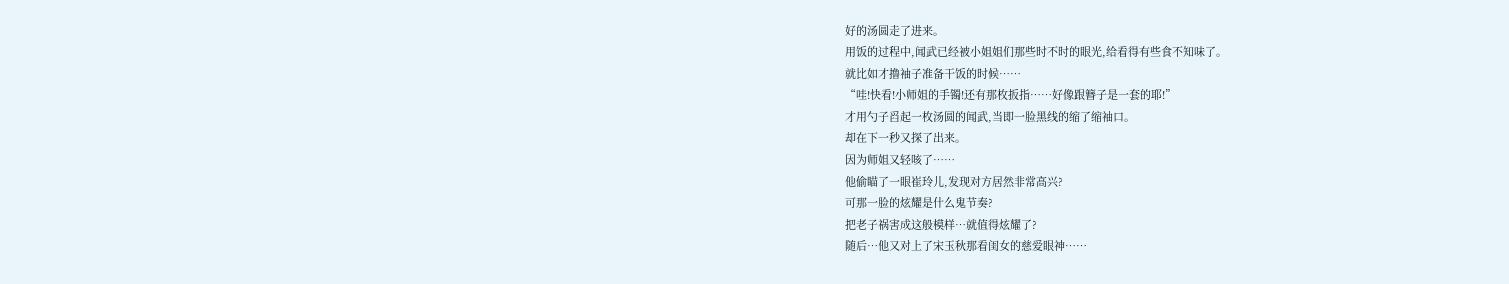好的汤圆走了进来。
用饭的过程中,闻武已经被小姐姐们那些时不时的眼光,给看得有些食不知味了。
就比如才撸袖子准备干饭的时候……
“哇!快看!小师姐的手镯!还有那枚扳指……好像跟簪子是一套的耶!”
才用勺子舀起一枚汤圆的闻武,当即一脸黑线的缩了缩袖口。
却在下一秒又探了出来。
因为师姐又轻咳了……
他偷瞄了一眼崔玲儿,发现对方居然非常高兴?
可那一脸的炫耀是什么鬼节奏?
把老子祸害成这般模样…就值得炫耀了?
随后…他又对上了宋玉秋那看闺女的慈爱眼神……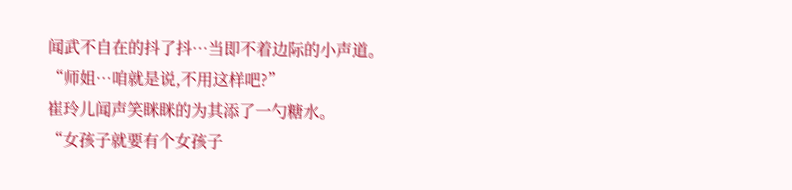闻武不自在的抖了抖…当即不着边际的小声道。
“师姐…咱就是说,不用这样吧?”
崔玲儿闻声笑眯眯的为其添了一勺糖水。
“女孩子就要有个女孩子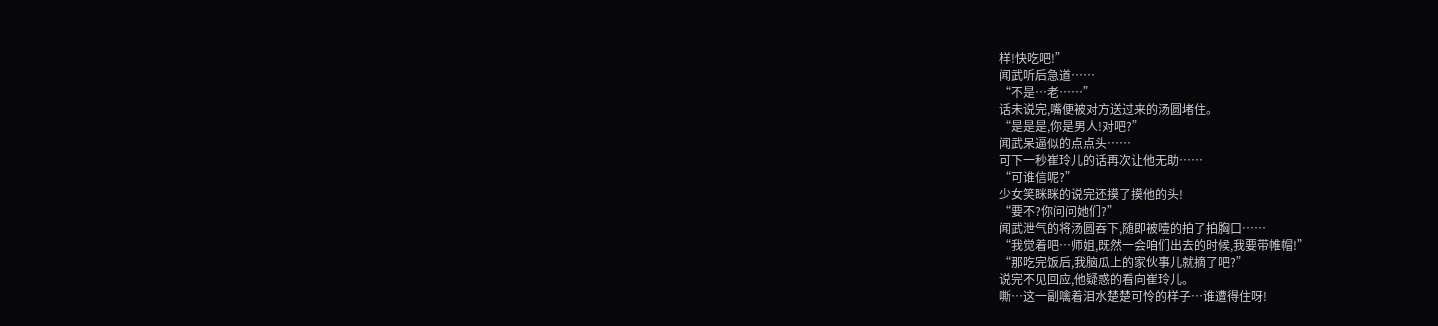样!快吃吧!”
闻武听后急道……
“不是…老……”
话未说完,嘴便被对方送过来的汤圆堵住。
“是是是,你是男人!对吧?”
闻武呆逼似的点点头……
可下一秒崔玲儿的话再次让他无助……
“可谁信呢?”
少女笑眯眯的说完还摸了摸他的头!
“要不?你问问她们?”
闻武泄气的将汤圆吞下,随即被噎的拍了拍胸口……
“我觉着吧…师姐,既然一会咱们出去的时候,我要带帷帽!”
“那吃完饭后,我脑瓜上的家伙事儿就摘了吧?”
说完不见回应,他疑惑的看向崔玲儿。
嘶…这一副噙着泪水楚楚可怜的样子…谁遭得住呀!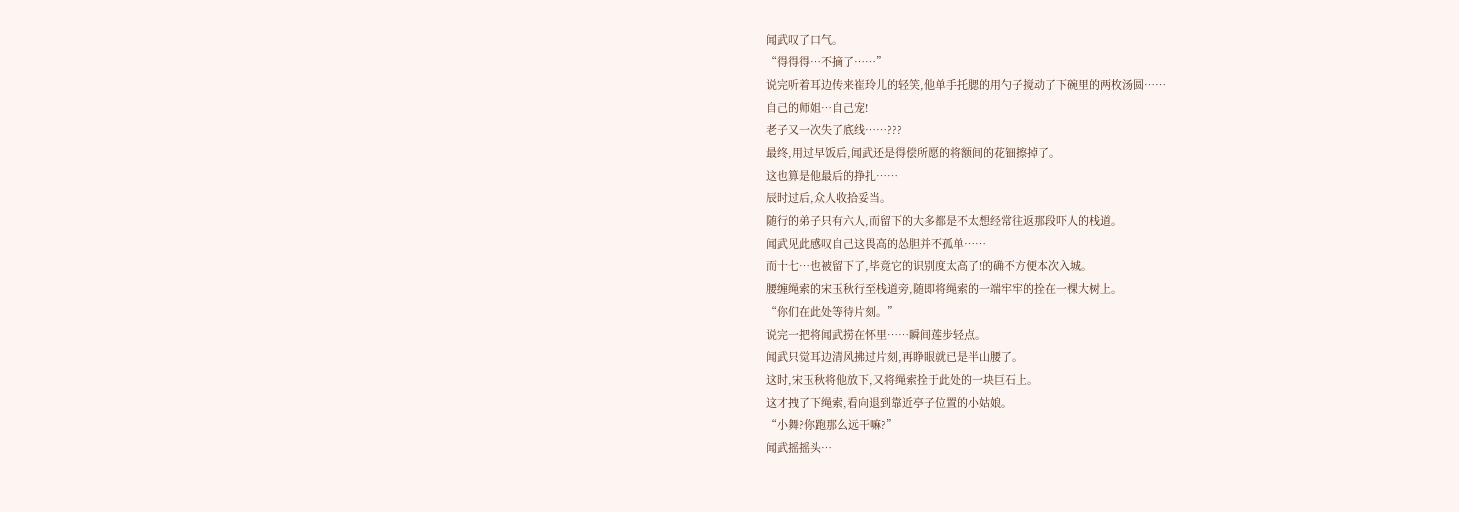闻武叹了口气。
“得得得…不摘了……”
说完听着耳边传来崔玲儿的轻笑,他单手托腮的用勺子搅动了下碗里的两枚汤圆……
自己的师姐…自己宠!
老子又一次失了底线……???
最终,用过早饭后,闻武还是得偿所愿的将额间的花钿擦掉了。
这也算是他最后的挣扎……
辰时过后,众人收拾妥当。
随行的弟子只有六人,而留下的大多都是不太想经常往返那段吓人的栈道。
闻武见此感叹自己这畏高的怂胆并不孤单……
而十七…也被留下了,毕竟它的识别度太高了!的确不方便本次入城。
腰缠绳索的宋玉秋行至栈道旁,随即将绳索的一端牢牢的拴在一棵大树上。
“你们在此处等待片刻。”
说完一把将闻武捞在怀里……瞬间莲步轻点。
闻武只觉耳边清风拂过片刻,再睁眼就已是半山腰了。
这时,宋玉秋将他放下,又将绳索拴于此处的一块巨石上。
这才拽了下绳索,看向退到靠近亭子位置的小姑娘。
“小舞?你跑那么远干嘛?”
闻武摇摇头…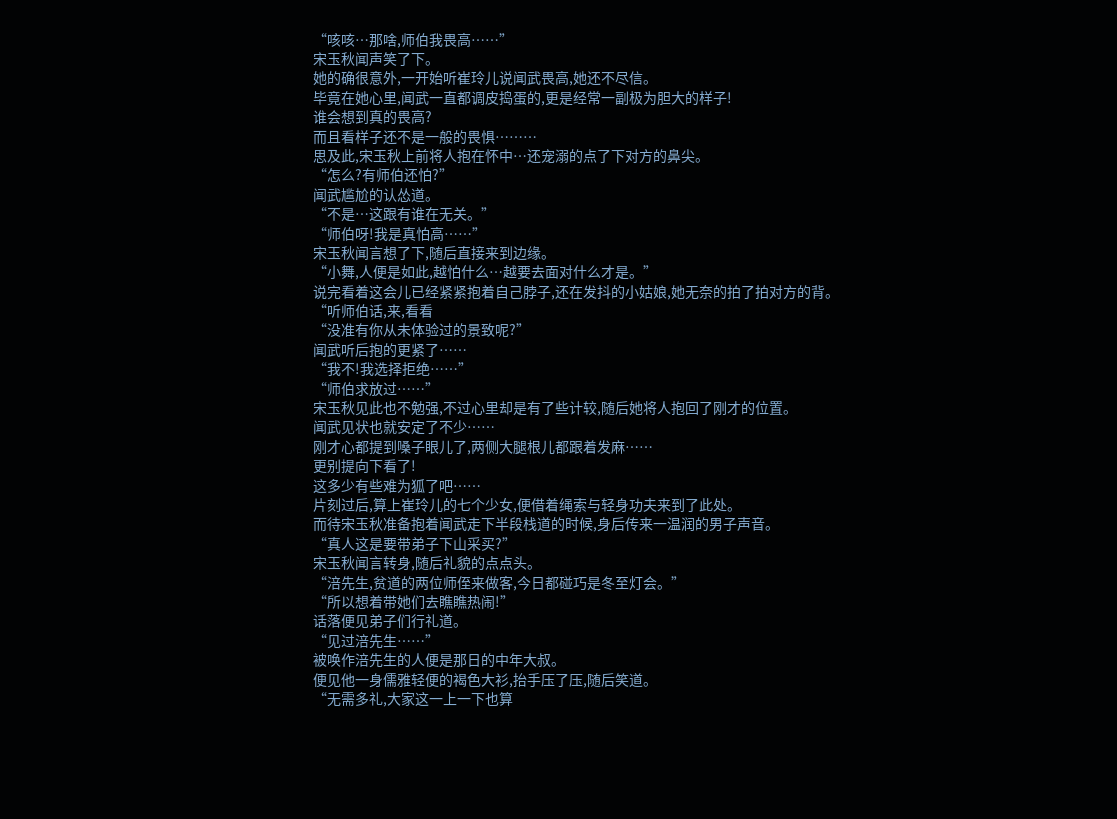“咳咳…那啥,师伯我畏高……”
宋玉秋闻声笑了下。
她的确很意外,一开始听崔玲儿说闻武畏高,她还不尽信。
毕竟在她心里,闻武一直都调皮捣蛋的,更是经常一副极为胆大的样子!
谁会想到真的畏高?
而且看样子还不是一般的畏惧………
思及此,宋玉秋上前将人抱在怀中…还宠溺的点了下对方的鼻尖。
“怎么?有师伯还怕?”
闻武尴尬的认怂道。
“不是…这跟有谁在无关。”
“师伯呀!我是真怕高……”
宋玉秋闻言想了下,随后直接来到边缘。
“小舞,人便是如此,越怕什么…越要去面对什么才是。”
说完看着这会儿已经紧紧抱着自己脖子,还在发抖的小姑娘,她无奈的拍了拍对方的背。
“听师伯话,来,看看
“没准有你从未体验过的景致呢?”
闻武听后抱的更紧了……
“我不!我选择拒绝……”
“师伯求放过……”
宋玉秋见此也不勉强,不过心里却是有了些计较,随后她将人抱回了刚才的位置。
闻武见状也就安定了不少……
刚才心都提到嗓子眼儿了,两侧大腿根儿都跟着发麻……
更别提向下看了!
这多少有些难为狐了吧……
片刻过后,算上崔玲儿的七个少女,便借着绳索与轻身功夫来到了此处。
而待宋玉秋准备抱着闻武走下半段栈道的时候,身后传来一温润的男子声音。
“真人这是要带弟子下山采买?”
宋玉秋闻言转身,随后礼貌的点点头。
“涪先生,贫道的两位师侄来做客,今日都碰巧是冬至灯会。”
“所以想着带她们去瞧瞧热闹!”
话落便见弟子们行礼道。
“见过涪先生……”
被唤作涪先生的人便是那日的中年大叔。
便见他一身儒雅轻便的褐色大衫,抬手压了压,随后笑道。
“无需多礼,大家这一上一下也算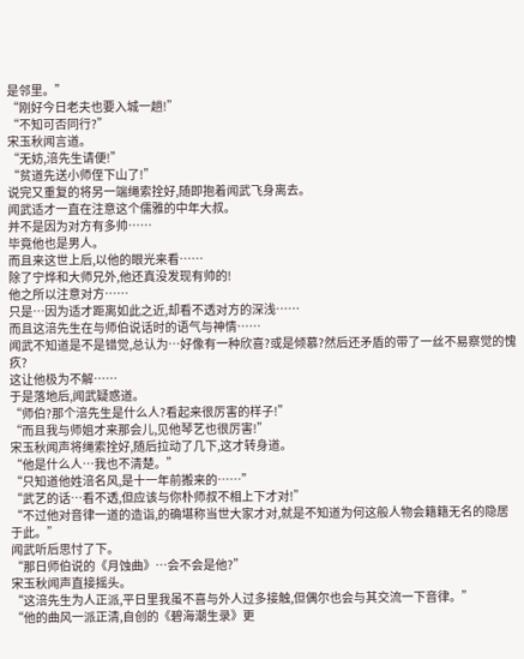是邻里。”
“刚好今日老夫也要入城一趟!”
“不知可否同行?”
宋玉秋闻言道。
“无妨,涪先生请便!”
“贫道先送小师侄下山了!”
说完又重复的将另一端绳索拴好,随即抱着闻武飞身离去。
闻武适才一直在注意这个儒雅的中年大叔。
并不是因为对方有多帅……
毕竟他也是男人。
而且来这世上后,以他的眼光来看……
除了宁烨和大师兄外,他还真没发现有帅的!
他之所以注意对方……
只是…因为适才距离如此之近,却看不透对方的深浅……
而且这涪先生在与师伯说话时的语气与神情……
闻武不知道是不是错觉,总认为…好像有一种欣喜?或是倾慕?然后还矛盾的带了一丝不易察觉的愧疚?
这让他极为不解……
于是落地后,闻武疑惑道。
“师伯?那个涪先生是什么人?看起来很厉害的样子!”
“而且我与师姐才来那会儿,见他琴艺也很厉害!”
宋玉秋闻声将绳索拴好,随后拉动了几下,这才转身道。
“他是什么人…我也不清楚。”
“只知道他姓涪名风,是十一年前搬来的……”
“武艺的话…看不透,但应该与你朴师叔不相上下才对!”
“不过他对音律一道的造诣,的确堪称当世大家才对,就是不知道为何这般人物会籍籍无名的隐居于此。”
闻武听后思忖了下。
“那日师伯说的《月蚀曲》…会不会是他?”
宋玉秋闻声直接摇头。
“这涪先生为人正派,平日里我虽不喜与外人过多接触,但偶尔也会与其交流一下音律。”
“他的曲风一派正清,自创的《碧海潮生录》更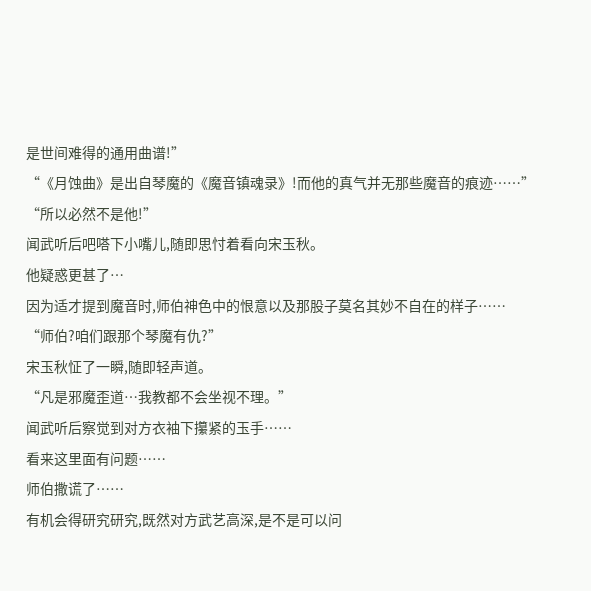是世间难得的通用曲谱!”
“《月蚀曲》是出自琴魔的《魔音镇魂录》!而他的真气并无那些魔音的痕迹……”
“所以必然不是他!”
闻武听后吧嗒下小嘴儿,随即思忖着看向宋玉秋。
他疑惑更甚了…
因为适才提到魔音时,师伯神色中的恨意以及那股子莫名其妙不自在的样子……
“师伯?咱们跟那个琴魔有仇?”
宋玉秋怔了一瞬,随即轻声道。
“凡是邪魔歪道…我教都不会坐视不理。”
闻武听后察觉到对方衣袖下攥紧的玉手……
看来这里面有问题……
师伯撒谎了……
有机会得研究研究,既然对方武艺高深,是不是可以问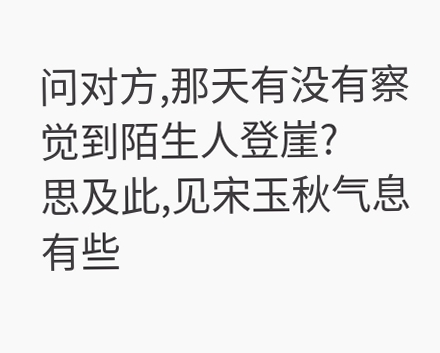问对方,那天有没有察觉到陌生人登崖?
思及此,见宋玉秋气息有些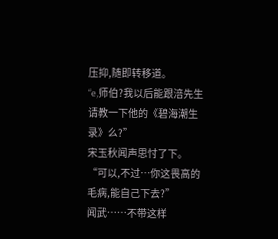压抑,随即转移道。
“e,师伯?我以后能跟涪先生请教一下他的《碧海潮生录》么?”
宋玉秋闻声思忖了下。
“可以,不过…你这畏高的毛病,能自己下去?”
闻武……不带这样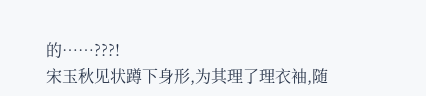的……???!
宋玉秋见状蹲下身形,为其理了理衣袖,随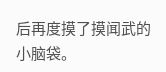后再度摸了摸闻武的小脑袋。